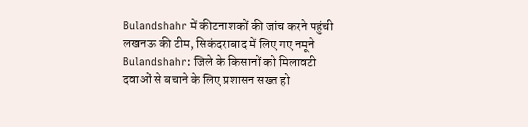Bulandshahr में कीटनाशकों की जांच करने पहुंची लखनऊ की टीम, सिकंदराबाद में लिए गए नमूने
Bulandshahr: जिले के किसानों को मिलावटी दवाओं से बचाने के लिए प्रशासन सख्त हो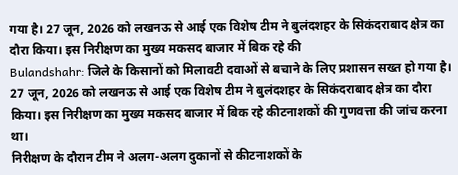गया है। 27 जून, 2026 को लखनऊ से आई एक विशेष टीम ने बुलंदशहर के सिकंदराबाद क्षेत्र का दौरा किया। इस निरीक्षण का मुख्य मकसद बाजार में बिक रहे की
Bulandshahr: जिले के किसानों को मिलावटी दवाओं से बचाने के लिए प्रशासन सख्त हो गया है। 27 जून, 2026 को लखनऊ से आई एक विशेष टीम ने बुलंदशहर के सिकंदराबाद क्षेत्र का दौरा किया। इस निरीक्षण का मुख्य मकसद बाजार में बिक रहे कीटनाशकों की गुणवत्ता की जांच करना था।
निरीक्षण के दौरान टीम ने अलग-अलग दुकानों से कीटनाशकों के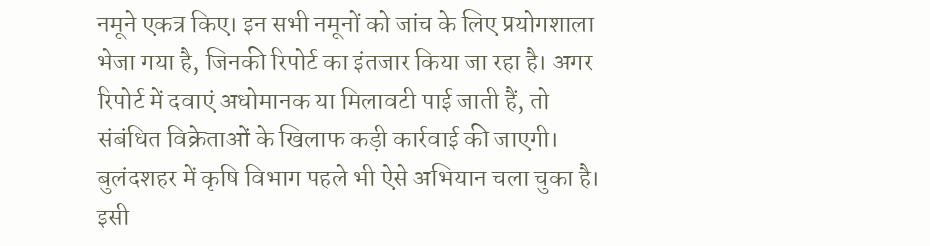नमूने एकत्र किए। इन सभी नमूनों को जांच के लिए प्रयोगशाला भेजा गया है, जिनकी रिपोर्ट का इंतजार किया जा रहा है। अगर रिपोर्ट में दवाएं अधोमानक या मिलावटी पाई जाती हैं, तो संबंधित विक्रेताओं के खिलाफ कड़ी कार्रवाई की जाएगी।
बुलंदशहर में कृषि विभाग पहले भी ऐसे अभियान चला चुका है। इसी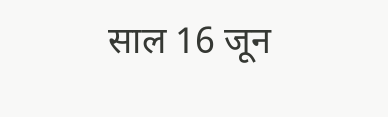साल 16 जून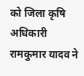को जिला कृषि अधिकारी रामकुमार यादव ने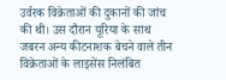उर्वरक विक्रेताओं की दुकानों की जांच की थी। उस दौरान यूरिया के साथ जबरन अन्य कीटनाशक बेचने वाले तीन विक्रेताओं के लाइसेंस निलंबित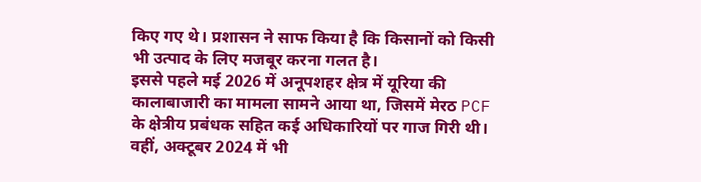किए गए थे। प्रशासन ने साफ किया है कि किसानों को किसी भी उत्पाद के लिए मजबूर करना गलत है।
इससे पहले मई 2026 में अनूपशहर क्षेत्र में यूरिया की कालाबाजारी का मामला सामने आया था, जिसमें मेरठ PCF के क्षेत्रीय प्रबंधक सहित कई अधिकारियों पर गाज गिरी थी। वहीं, अक्टूबर 2024 में भी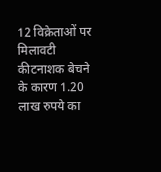12 विक्रेताओं पर मिलावटी कीटनाशक बेचने के कारण 1.20 लाख रुपये का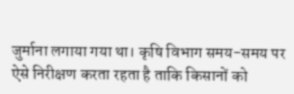जुर्माना लगाया गया था। कृषि विभाग समय-समय पर ऐसे निरीक्षण करता रहता है ताकि किसानों को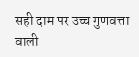सही दाम पर उच्च गुणवत्ता वाली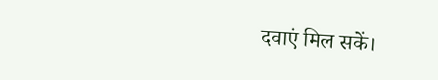दवाएं मिल सकें।